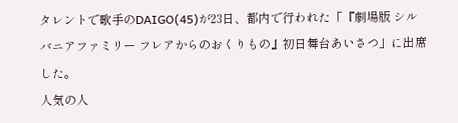タレントで歌手のDAIGO(45)が23日、都内で行われた「『劇場版 シルバニアファミリー フレアからのおくりもの』初日舞台あいさつ」に出席した。
人気の人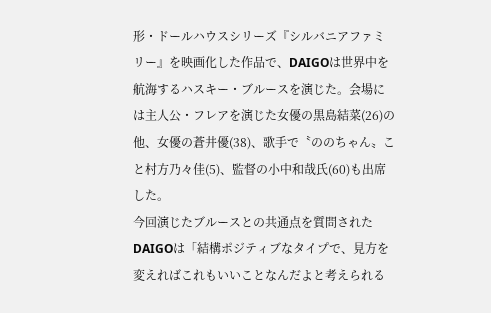形・ドールハウスシリーズ『シルバニアファミリー』を映画化した作品で、DAIGOは世界中を航海するハスキー・ブルースを演じた。会場には主人公・フレアを演じた女優の黒島結菜(26)の他、女優の蒼井優(38)、歌手で〝ののちゃん〟こと村方乃々佳(5)、監督の小中和哉氏(60)も出席した。
今回演じたブルースとの共通点を質問されたDAIGOは「結構ポジティブなタイプで、見方を変えればこれもいいことなんだよと考えられる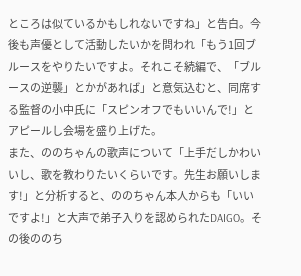ところは似ているかもしれないですね」と告白。今後も声優として活動したいかを問われ「もう1回ブルースをやりたいですよ。それこそ続編で、「ブルースの逆襲」とかがあれば」と意気込むと、同席する監督の小中氏に「スピンオフでもいいんで!」とアピールし会場を盛り上げた。
また、ののちゃんの歌声について「上手だしかわいいし、歌を教わりたいくらいです。先生お願いします!」と分析すると、ののちゃん本人からも「いいですよ!」と大声で弟子入りを認められたDAIGO。その後ののち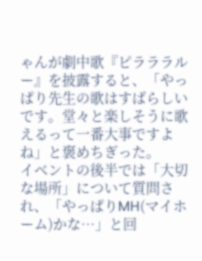ゃんが劇中歌『ピラララルー』を披露すると、「やっぱり先生の歌はすばらしいです。堂々と楽しそうに歌えるって一番大事ですよね」と褒めちぎった。
イベントの後半では「大切な場所」について質問され、「やっぱりMH(マイホーム)かな…」と回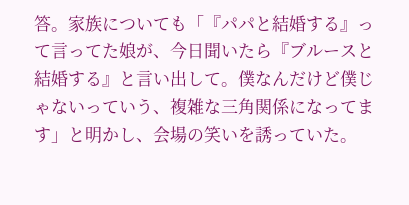答。家族についても「『パパと結婚する』って言ってた娘が、今日聞いたら『ブルースと結婚する』と言い出して。僕なんだけど僕じゃないっていう、複雑な三角関係になってます」と明かし、会場の笑いを誘っていた。